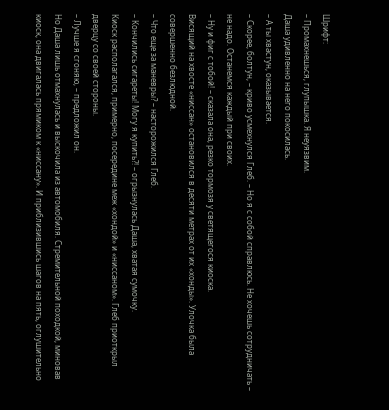Шрифт:
– Промахнешься, глупышка. Я неуязвим.
Даша удивленно на него покосилась.
– А ты хвастун, оказывается.
– Скорее, болтун, – криво усмехнулся Глеб. – Но я с собой справлюсь. Не хочешь сотрудничать – не надо. Останемся каждый при своих.
– Ну и фиг с тобой! – сказала она, резко тормозя у светящегося киоска.
Висящий на хвосте «ниссан» остановился в десяти метрах от их «хонды». Улочка была совершенно безлюдной.
– Что еще за маневры? – насторожился Глеб.
– Кончились сигареты! Могу я купить?! – огрызнулась Даша, хватая сумочку.
Киоск располагался, примерно, посередине меж «хондой» и «ниссаном». Глеб приоткрыл дверцу со своей стороны.
– Лучше я сгоняю, – предложил он.
Но Даша лишь отмахнулась и выскочила из автомобиля. Стремительной походкой, миновав киоск, она двигалась прямиком к «ниссану». И приблизившись шагов на пять, оглушительно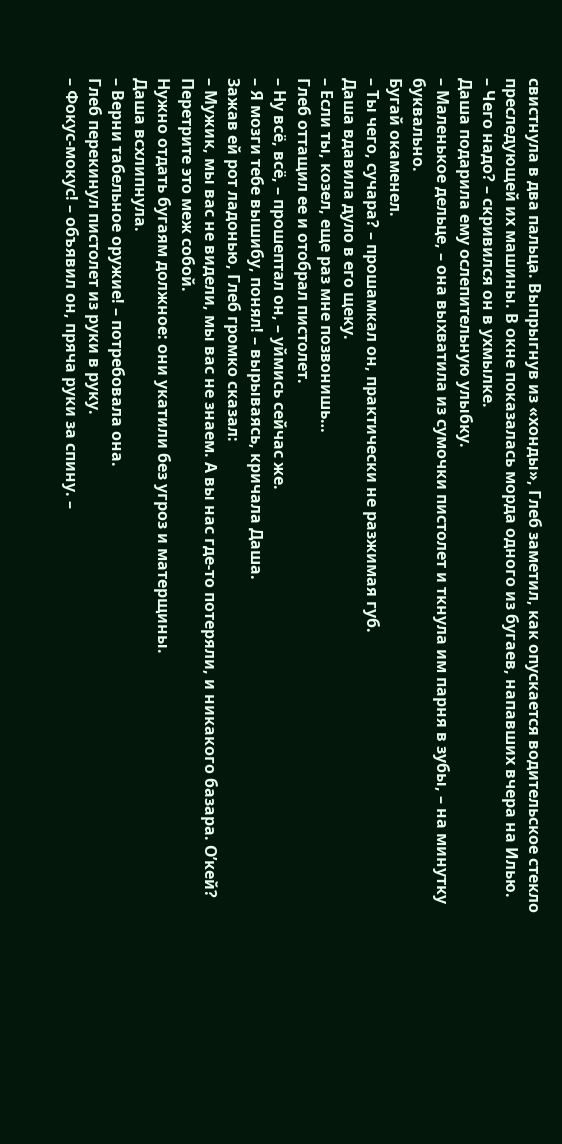свистнула в два пальца. Выпрыгнув из «хонды», Глеб заметил, как опускается водительское стекло преследующей их машины. В окне показалась морда одного из бугаев, напавших вчера на Илью.
– Чего надо? – скривился он в ухмылке.
Даша подарила ему ослепительную улыбку.
– Маленькое дельце, – она выхватила из сумочки пистолет и ткнула им парня в зубы, – на минутку буквально.
Бугай окаменел.
– Ты чего, сучара? – прошамкал он, практически не разжимая губ.
Даша вдавила дуло в его щеку.
– Если ты, козел, еще раз мне позвонишь…
Глеб оттащил ее и отобрал пистолет.
– Ну всё, всё, – прошептал он, – уймись сейчас же.
– Я мозги тебе вышибу, понял! – вырываясь, кричала Даша.
Зажав ей рот ладонью, Глеб громко сказал:
– Мужик, мы вас не видели, мы вас не знаем. А вы нас где-то потеряли, и никакого базара. О’кей? Перетрите это меж собой.
Нужно отдать бугаям должное: они укатили без угроз и матерщины.
Даша всхлипнула.
– Верни табельное оружие! – потребовала она.
Глеб перекинул пистолет из руки в руку.
– Фокус-мокус! – объявил он, пряча руки за спину. –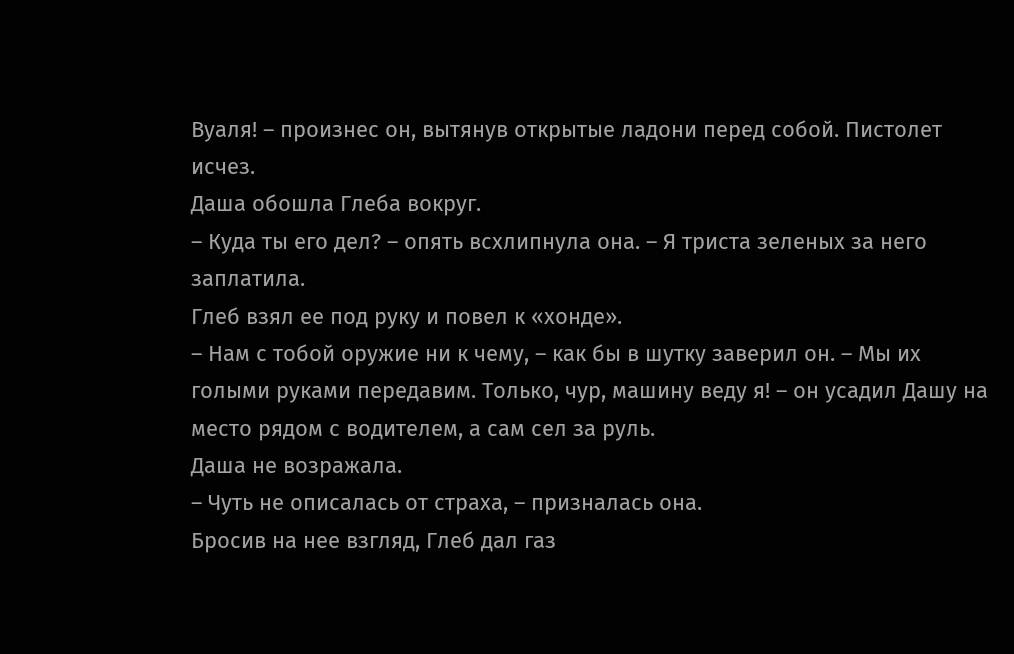Вуаля! – произнес он, вытянув открытые ладони перед собой. Пистолет исчез.
Даша обошла Глеба вокруг.
– Куда ты его дел? – опять всхлипнула она. – Я триста зеленых за него заплатила.
Глеб взял ее под руку и повел к «хонде».
– Нам с тобой оружие ни к чему, – как бы в шутку заверил он. – Мы их голыми руками передавим. Только, чур, машину веду я! – он усадил Дашу на место рядом с водителем, а сам сел за руль.
Даша не возражала.
– Чуть не описалась от страха, – призналась она.
Бросив на нее взгляд, Глеб дал газ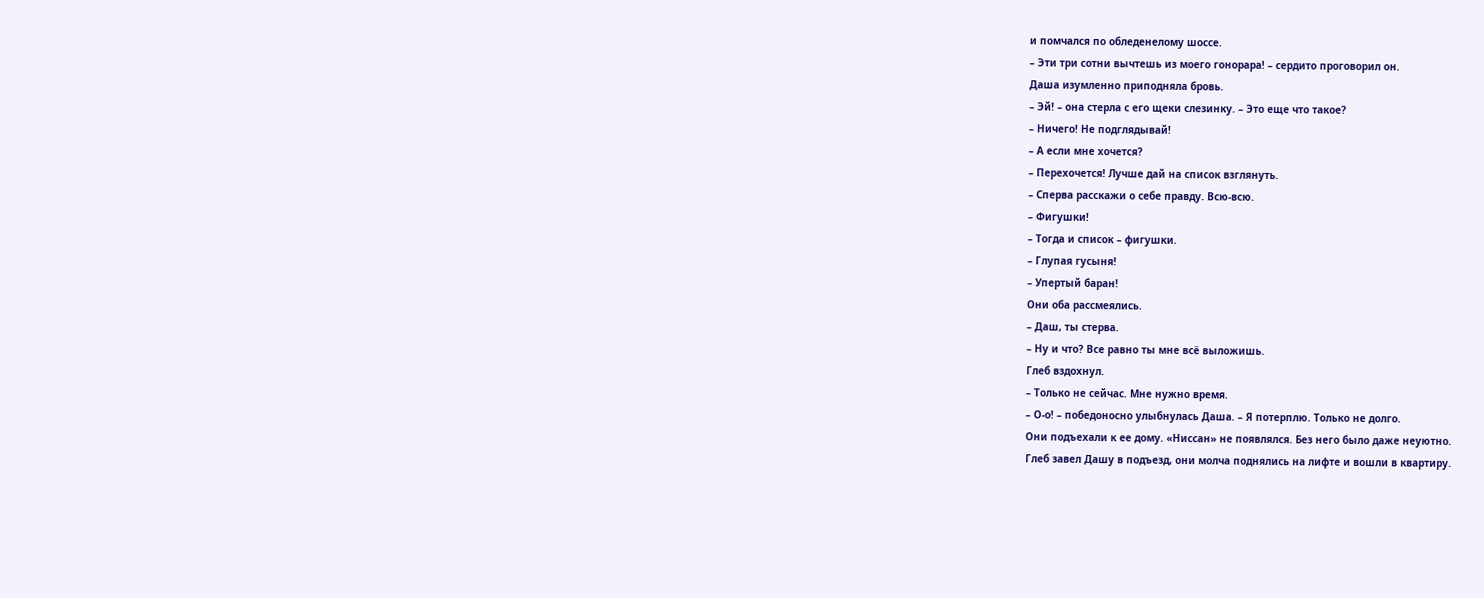и помчался по обледенелому шоссе.
– Эти три сотни вычтешь из моего гонорара! – сердито проговорил он.
Даша изумленно приподняла бровь.
– Эй! – она стерла с его щеки слезинку. – Это еще что такое?
– Ничего! Не подглядывай!
– А если мне хочется?
– Перехочется! Лучше дай на список взглянуть.
– Сперва расскажи о себе правду. Всю-всю.
– Фигушки!
– Тогда и список – фигушки.
– Глупая гусыня!
– Упертый баран!
Они оба рассмеялись.
– Даш, ты стерва.
– Ну и что? Все равно ты мне всё выложишь.
Глеб вздохнул.
– Только не сейчас. Мне нужно время.
– О-о! – победоносно улыбнулась Даша. – Я потерплю. Только не долго.
Они подъехали к ее дому. «Ниссан» не появлялся. Без него было даже неуютно.
Глеб завел Дашу в подъезд, они молча поднялись на лифте и вошли в квартиру.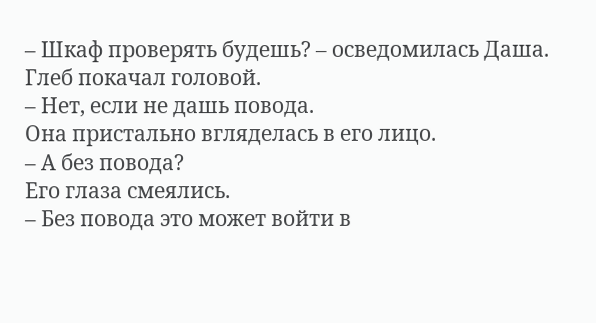– Шкаф проверять будешь? – осведомилась Даша.
Глеб покачал головой.
– Нет, если не дашь повода.
Она пристально вгляделась в его лицо.
– А без повода?
Его глаза смеялись.
– Без повода это может войти в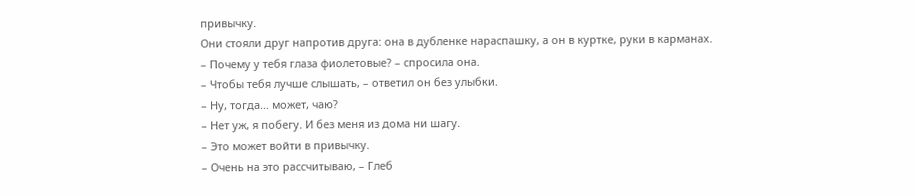привычку.
Они стояли друг напротив друга: она в дубленке нараспашку, а он в куртке, руки в карманах.
– Почему у тебя глаза фиолетовые? – спросила она.
– Чтобы тебя лучше слышать, – ответил он без улыбки.
– Ну, тогда… может, чаю?
– Нет уж, я побегу. И без меня из дома ни шагу.
– Это может войти в привычку.
– Очень на это рассчитываю, – Глеб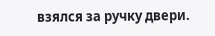взялся за ручку двери.